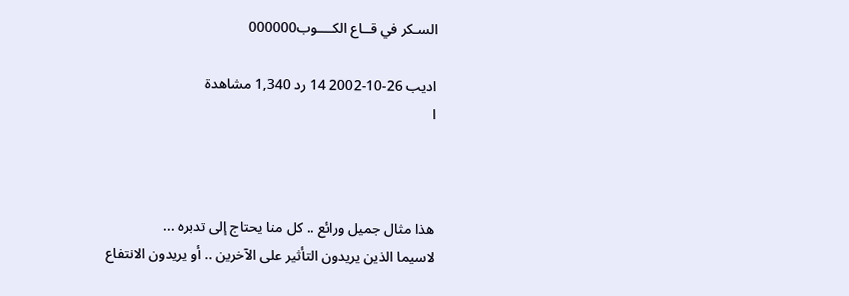السـكر في قــاع الكــــوب000000

اديب 26-10-2002 14 رد 1,340 مشاهدة
ا



هذا مثال جميل ورائع .. كل منا يحتاج إلى تدبره ...
لاسيما الذين يريدون التأثير على الآخرين .. أو يريدون الانتفاع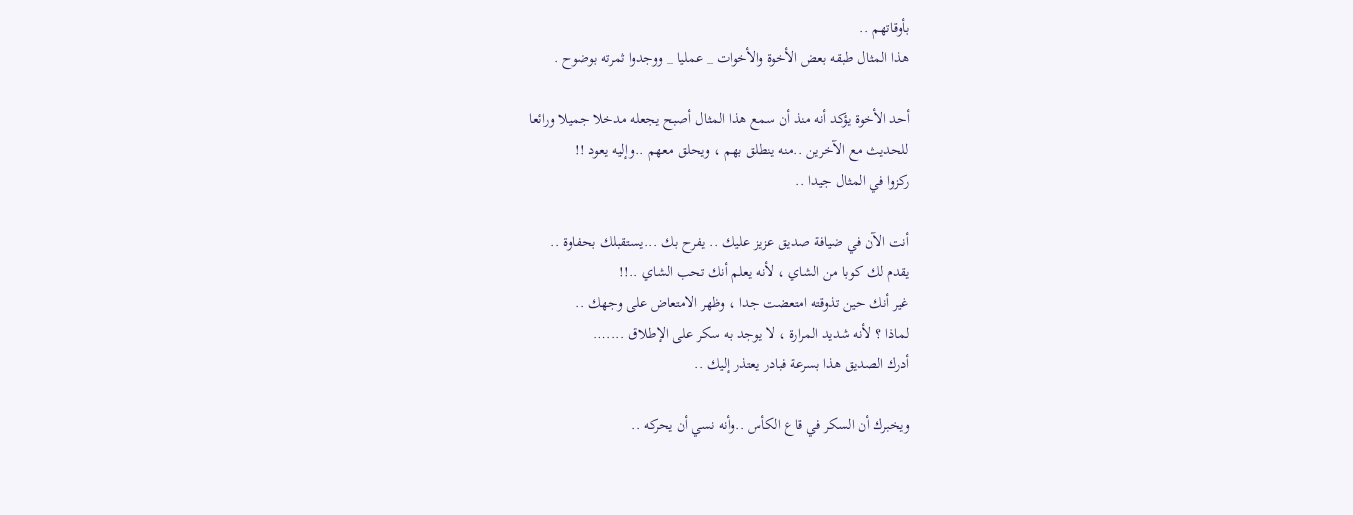بأوقاتهم ..
هذا المثال طبقه بعض الأخوة والأخوات _ عمليا _ ووجدوا ثمرته بوضوح .

أحد الأخوة يؤكد أنه منذ أن سمع هذا المثال أصبح يجعله مدخلا جميلا ورائعا
للحديث مع الآخرين ..منه ينطلق بهم ، ويحلق معهم ..وإليه يعود !!
ركزوا في المثال جيدا ..

أنت الآن في ضيافة صديق عزيز عليك .. يفرح بك ...يستقبلك بحفاوة ..
يقدم لك كوبا من الشاي ، لأنه يعلم أنك تحب الشاي ..!!
غير أنك حين تذوقته امتعضت جدا ، وظهر الامتعاض على وجهك ..
لماذا ؟ لأنه شديد المرارة ، لا يوجد به سكر على الإطلاق ....…
أدرك الصديق هذا بسرعة فبادر يعتذر إليك ..

ويخبرك أن السكر في قاع الكأس ..وأنه نسي أن يحركه ..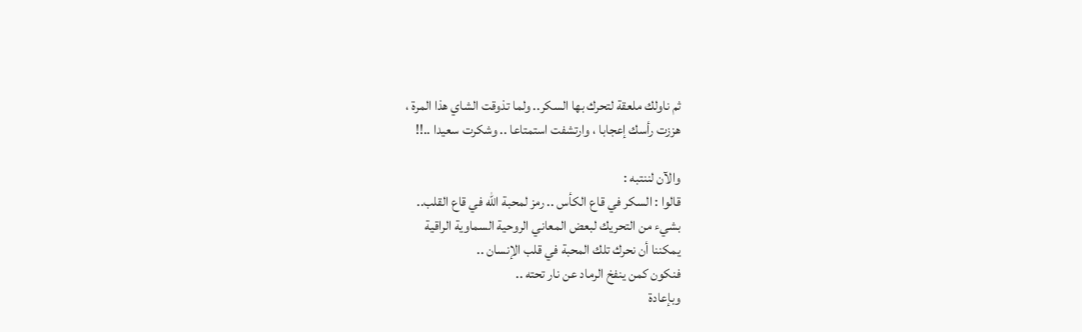ثم ناولك ملعقة لتحرك بها السكر.. ولما تذوقت الشاي هذا المرة ،
هززت رأسك إعجابا ، وارتشفت استمتاعا .. وشكرت سعيدا ..!!

والآن لننتبه :
قالوا : السكر في قاع الكأس .. رمز لمحبة الله في قاع القلب..
بشيء من التحريك لبعض المعاني الروحية السماوية الراقية
يمكننا أن نحرك تلك المحبة في قلب الإنسان ..
فنكون كمن ينفخ الرماد عن نار تحته ..
وبإعادة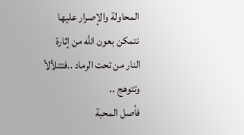المحاولة والإصرار عليها
نتمكن بعون الله من إثارة النار من تحت الرماد ..فتتلألأ وتتوهج ..
فأصل المحبة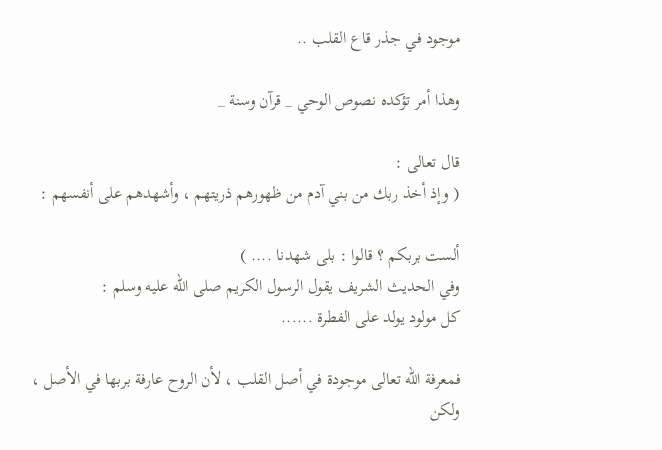موجود في جذر قاع القلب ..

وهذا أمر تؤكده نصوص الوحي _ قرآن وسنة _

قال تعالى :
( وإذ أخذ ربك من بني آدم من ظهورهم ذريتهم ، وأشهدهم على أنفسهم :

ألست بربكم ؟ قالوا : بلى شهدنا .... )
وفي الحديث الشريف يقول الرسول الكريم صلى الله عليه وسلم :
كل مولود يولد على الفطرة ......

فمعرفة الله تعالى موجودة في أصل القلب ، لأن الروح عارفة بربها في الأصل ،
ولكن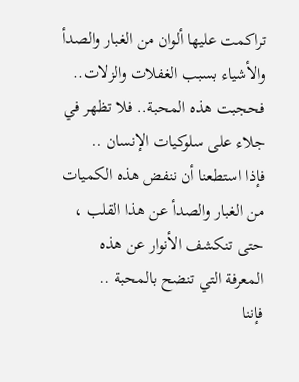تراكمت عليها ألوان من الغبار والصدأ والأشياء بسبب الغفلات والزلات..
فحجبت هذه المحبة.. فلا تظهر في جلاء على سلوكيات الإنسان ..
فإذا استطعنا أن ننفض هذه الكميات من الغبار والصدأ عن هذا القلب ،
حتى تنكشف الأنوار عن هذه المعرفة التي تنضح بالمحبة ..
فإننا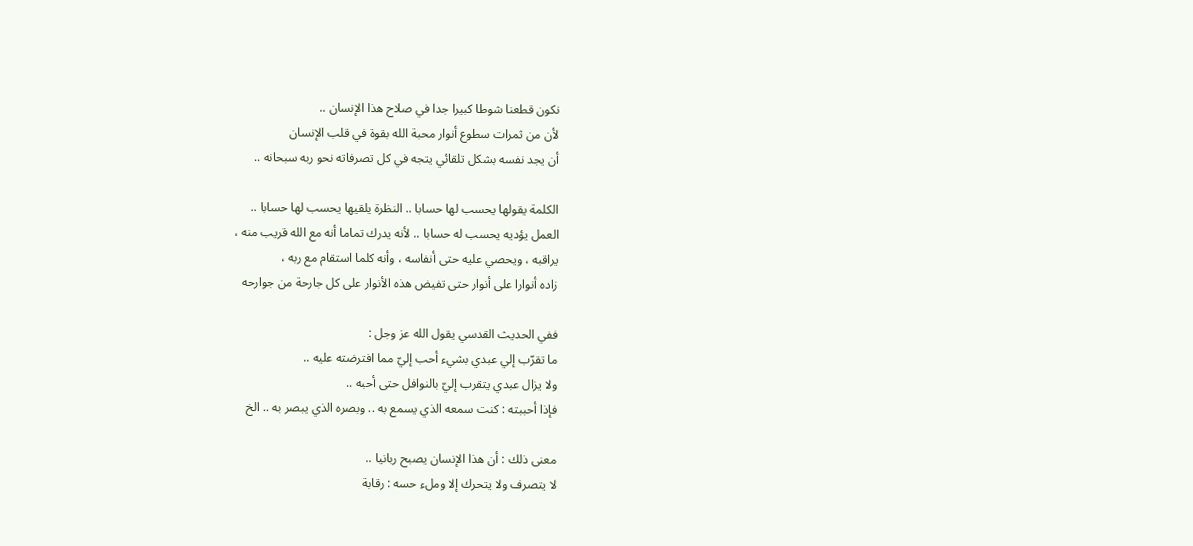نكون قطعنا شوطا كبيرا جدا في صلاح هذا الإنسان ..
لأن من ثمرات سطوع أنوار محبة الله بقوة في قلب الإنسان
أن يجد نفسه بشكل تلقائي يتجه في كل تصرفاته نحو ربه سبحانه ..

الكلمة يقولها يحسب لها حسابا .. النظرة يلقيها يحسب لها حسابا ..
العمل يؤديه يحسب له حسابا .. لأنه يدرك تماما أنه مع الله قريب منه ،
يراقبه ، ويحصي عليه حتى أنفاسه ، وأنه كلما استقام مع ربه ،
زاده أنوارا على أنوار حتى تفيض هذه الأنوار على كل جارحة من جوارحه

ففي الحديث القدسي يقول الله عز وجل :
ما تقرّب إلي عبدي بشيء أحب إليّ مما افترضته عليه ..
ولا يزال عبدي يتقرب إليّ بالنوافل حتى أحبه ..
فإذا أحببته : كنت سمعه الذي يسمع به .. وبصره الذي يبصر به .. الخ

معنى ذلك : أن هذا الإنسان يصبح ربانيا ..
لا يتصرف ولا يتحرك إلا وملء حسه : رقابة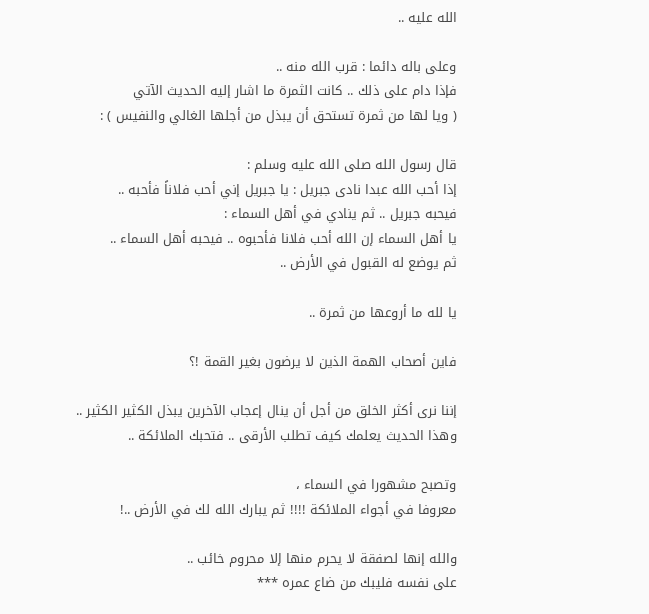الله عليه ..

وعلى باله دائما : قرب الله منه ..
فإذا دام على ذلك .. كانت الثمرة ما اشار إليه الحديث الآتي
( ويا لها من ثمرة تستحق أن يبذل من أجلها الغالي والنفيس ) :

قال رسول الله صلى الله عليه وسلم :
إذا أحب الله عبدا نادى جبريل : يا جبريل إني أحب فلاناً فأحبه ..
فيحبه جبريل .. ثم ينادي في أهل السماء :
يا أهل السماء إن الله أحب فلانا فأحبوه .. فيحبه أهل السماء ..
ثم يوضع له القبول في الأرض ..

يا لله ما أروعها من ثمرة ..

فاين أصحاب الهمة الذين لا يرضون بغير القمة !؟

إننا نرى أكثر الخلق من أجل أن ينال إعجاب الآخرين يبذل الكثير الكثير ..
وهذا الحديث يعلمك كيف تطلب الأرقى .. فتحبك الملائكة ..

وتصبح مشهورا في السماء ،
معروفا في أجواء الملائكة !!!! ثم يبارك الله لك في الأرض ..!

والله إنها لصفقة لا يحرم منها إلا محروم خائب ..
على نفسه فليبك من ضاع عمره ***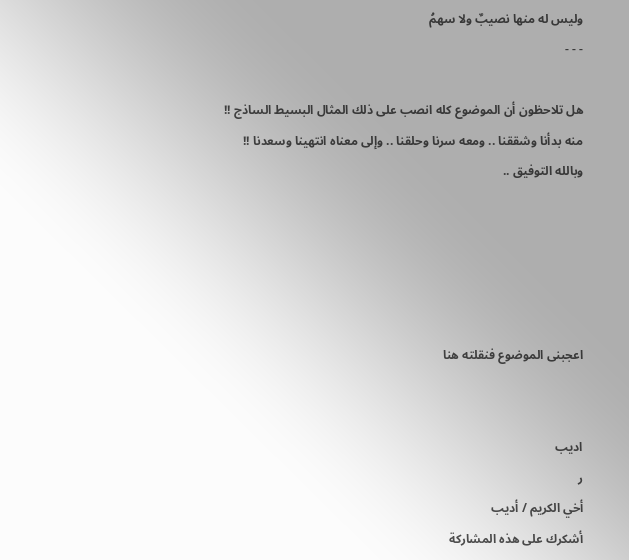وليس له منها نصيبٌ ولا سهمُ
- - -

هل تلاحظون أن الموضوع كله انصب على ذلك المثال البسيط الساذج !!
منه بدأنا وشققنا .. ومعه سرنا وحلقنا .. وإلى معناه انتهينا وسعدنا !!
وبالله التوفيق ..





اعجبنى الموضوع فنقلته هنا


اديب
ر
أخي الكريم / أديب
أشكرك على هذه المشاركة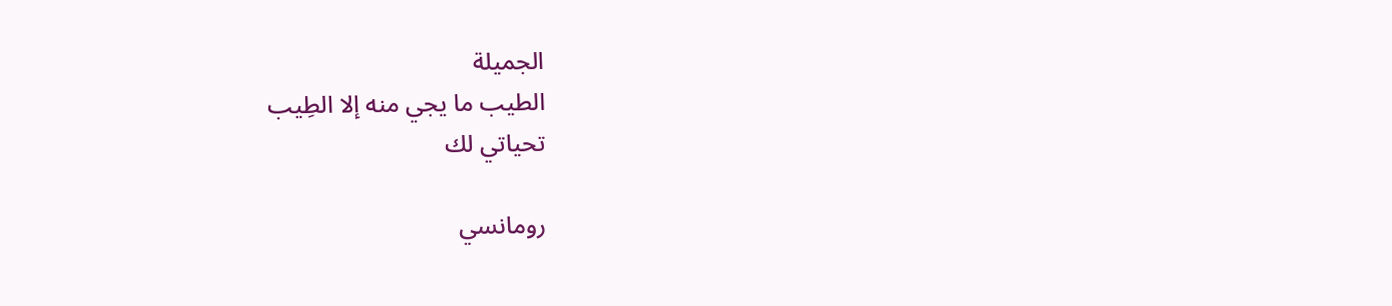الجميلة
الطيب ما يجي منه إلا الطِيب
تحياتي لك

رومانسي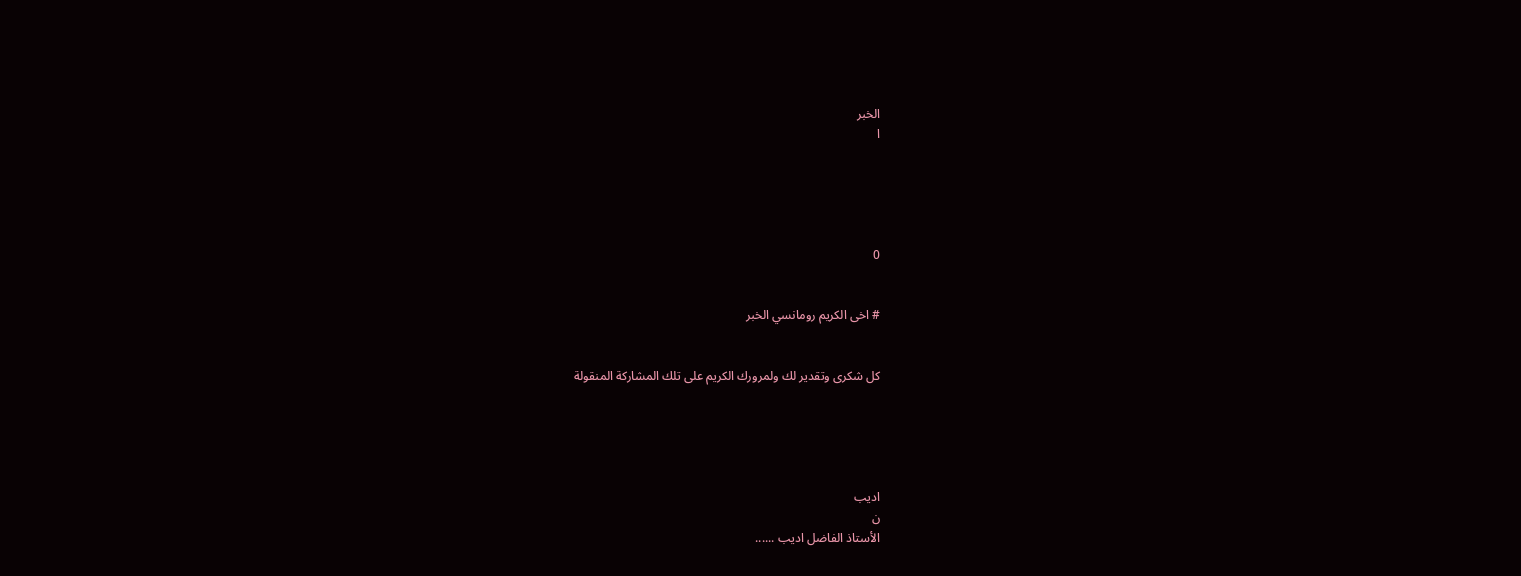الخبر
ا





0


# اخى الكريم رومانسي الخبر


كل شكرى وتقدير لك ولمرورك الكريم على تلك المشاركة المنقولة





اديب
ن
الأستاذ الفاضل اديب ......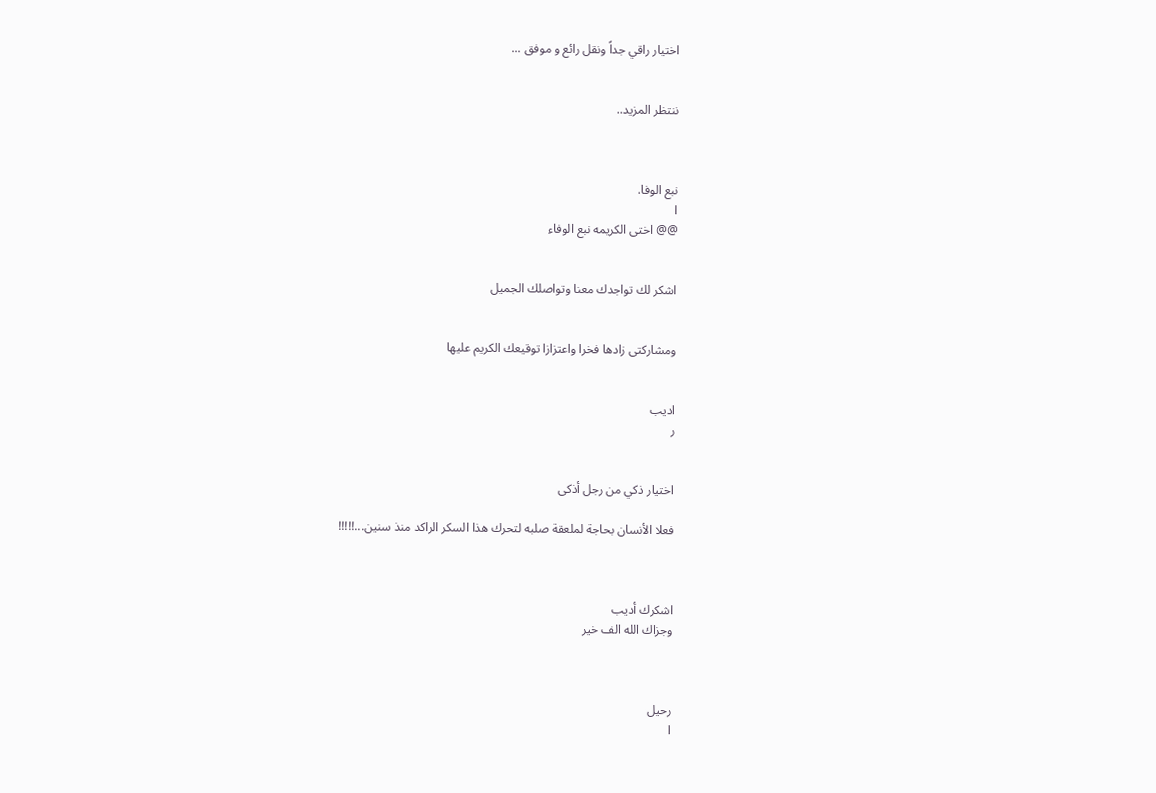اختيار راقي جداً ونقل رائع و موفق ...


ننتظر المزيد..



نبع الوفا.
ا
@@ اختى الكريمه نبع الوفاء


اشكر لك تواجدك معنا وتواصلك الجميل


ومشاركتى زادها فخرا واعتزازا توقيعك الكريم عليها


اديب
ر


اختيار ذكي من رجل أذكى

فعلا الأنسان بحاجة لملعقة صلبه لتحرك هذا السكر الراكد منذ سنين...!!!!!



اشكرك أديب
وجزاك الله الف خير



رحيل
ا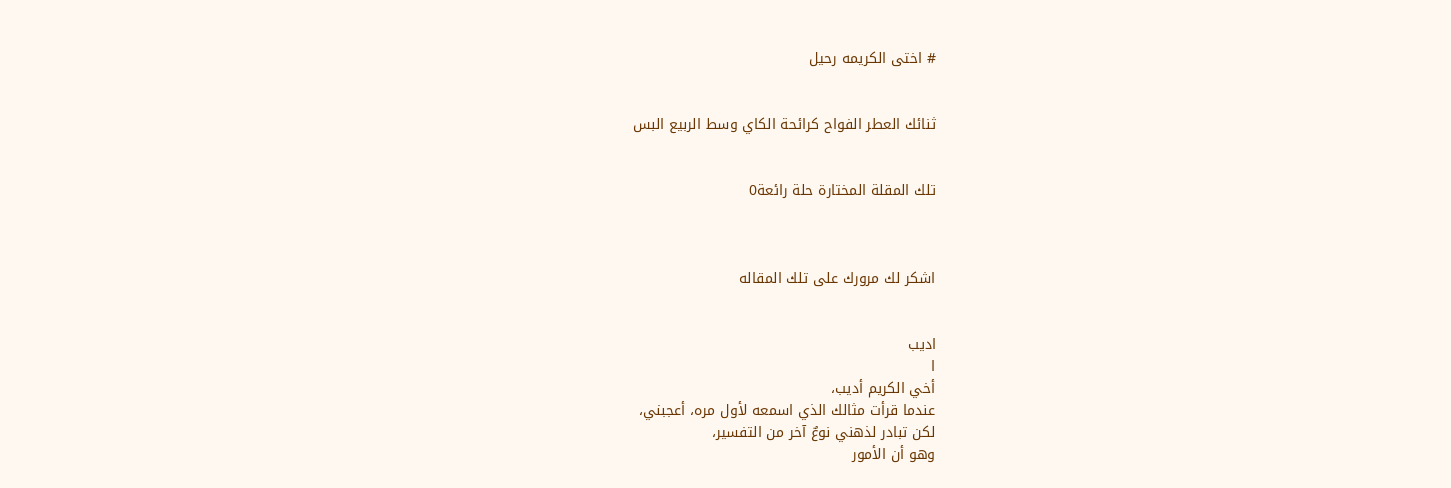# اختى الكريمه رحيل


ثنائك العطر الفواح كرائحة الكاي وسط الربيع البس


تلك المقلة المختارة حلة رائعة0



اشكر لك مرورك على تلك المقاله


اديب
ا
أخي الكريم أديب،
عندما قرأت مثالك الذي اسمعه لأول مره، أعجبني،
لكن تبادر لذهني نوعٌ آخر من التفسير،
وهو أن الأمور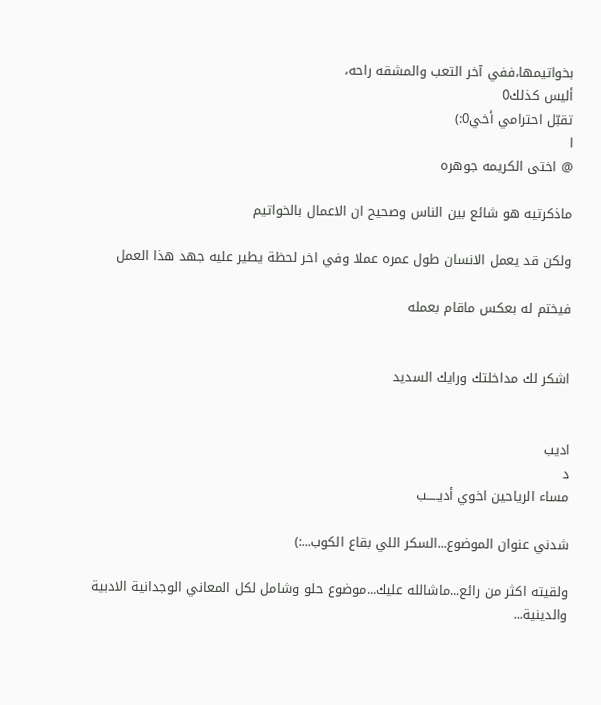بخواتيمها،ففي آخر التعب والمشقه راحه،
أليس كذلك0
تقبّل احترامي أخي0:)
ا
@ اختى الكريمه جوهره

ماذكرتيه هو شائع بين الناس وصحيح ان الاعمال بالخواتيم

ولكن قد يعمل الانسان طول عمره عملا وفي اخر لحظة يطير عليه جهد هذا العمل

فيختم له بعكس ماقام بعمله


اشكر لك مداخلتك ورايك السديد


اديب
د
مساء الرياحين اخوي أديـــــب

شدني عنوان الموضوع...السكر اللي بقاع الكوب...:)

ولقيته اكثر من رائع...ماشالله عليك...موضوع حلو وشامل لكل المعاني الوجدانية الادبية والدينية...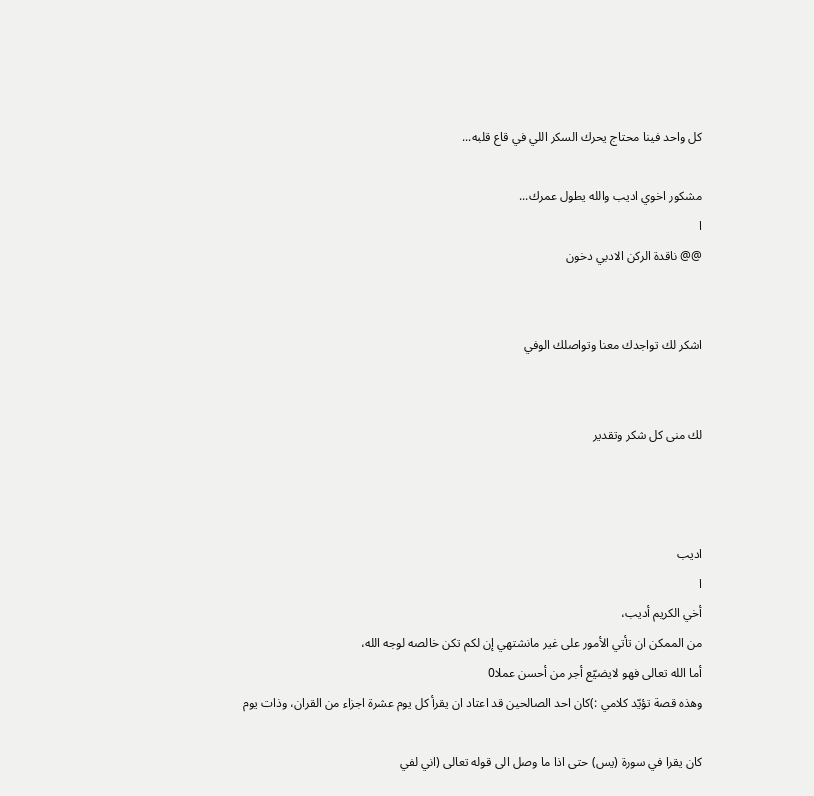كل واحد فينا محتاج يحرك السكر اللي في قاع قلبه...

مشكور اخوي اديب والله يطول عمرك...
ا
@@ ناقدة الركن الادبي دخون


اشكر لك تواجدك معنا وتواصلك الوفي


لك منى كل شكر وتقدير



اديب
ا
أخي الكريم أديب،
من الممكن ان تأتي الأمور على غير مانشتهي إن لكم تكن خالصه لوجه الله،
أما الله تعالى فهو لايضيّع أجر من أحسن عملا0
وهذه قصة تؤيّد كلامي :)كان احد الصالحين قد اعتاد ان يقرأ كل يوم عشرة اجزاء من القران، وذات يوم

كان يقرا في سورة (يس) حتى اذا ما وصل الى قوله تعالى (اني لفي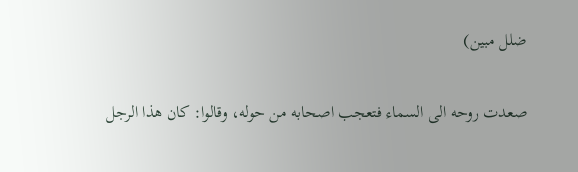ضلل مبين)

صعدت روحه الى السماء فتعجب اصحابه من حوله، وقالوا: كان هذا الرجل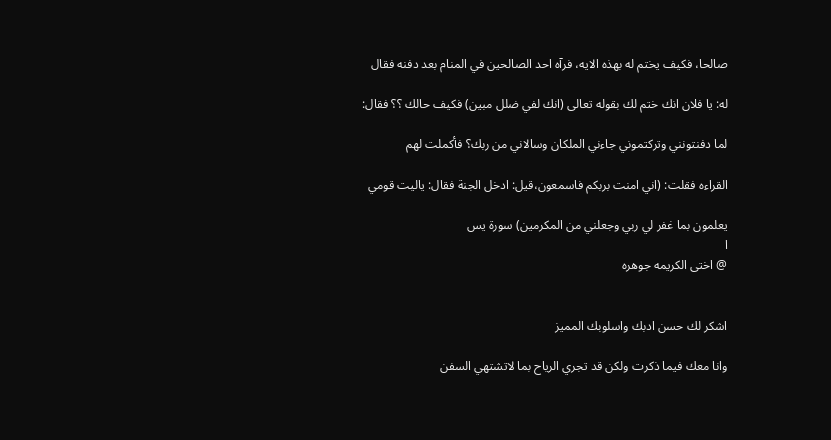صالحا، فكيف يختم له بهذه الايه، فرآه احد الصالحين في المنام بعد دفنه فقال

له: يا فلان انك ختم لك بقوله تعالى (انك لفي ضلل مبين) فكيف حالك ؟؟ فقال:

لما دفنتونني وتركتموني جاءني الملكان وسالاني من ربك؟ فأكملت لهم

القراءه فقلت: (اني امنت بربكم فاسمعون،قيل: ادخل الجنة فقال: ياليت قومي

يعلمون بما غفر لي ربي وجعلني من المكرمين) سورة يس
ا
@ اختى الكريمه جوهره


اشكر لك حسن ادبك واسلوبك المميز

وانا معك فيما ذكرت ولكن قد تجري الرياح بما لاتشتهي السفن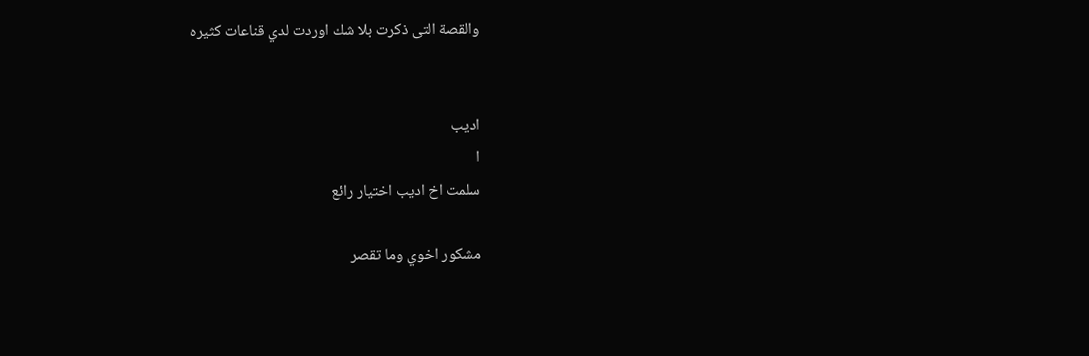والقصة التى ذكرت بلا شك اوردت لدي قناعات كثيره


اديب
ا
سلمت اخ اديب اختيار رائع

مشكور اخوي وما تقصر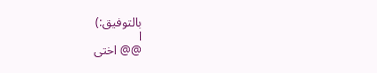بالتوفيق:)
ا
@@ اختى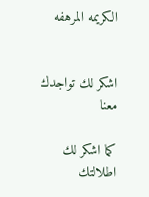الكريمه المرهفه


اشكر لك تواجدك معنا

كما اشكر لك اطلالتك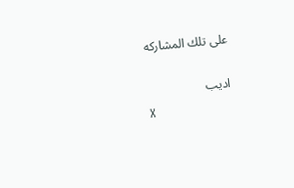على تلك المشاركه

اديب
X